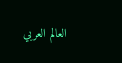العالم العربي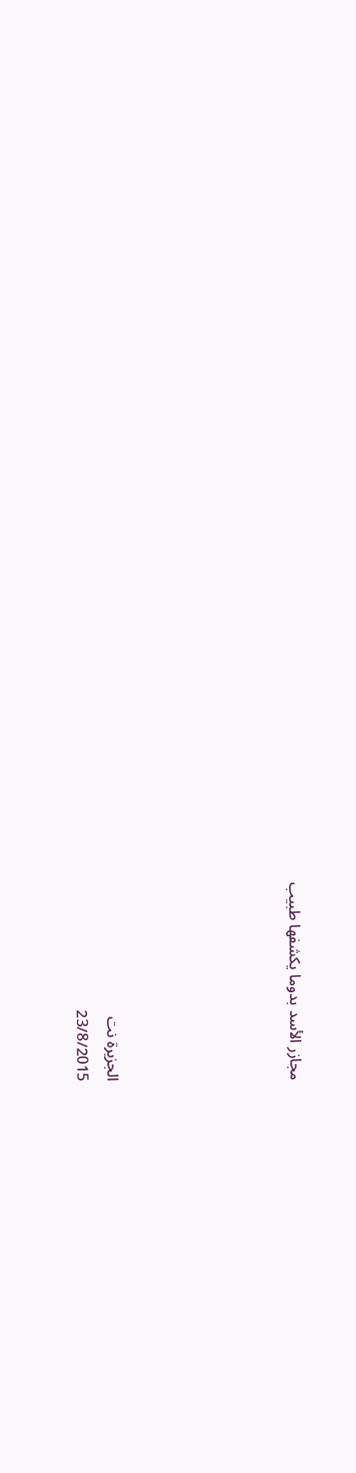مجازر الأسد بدوما يکشفها طبيب





الجزيرة نت
23/8/2015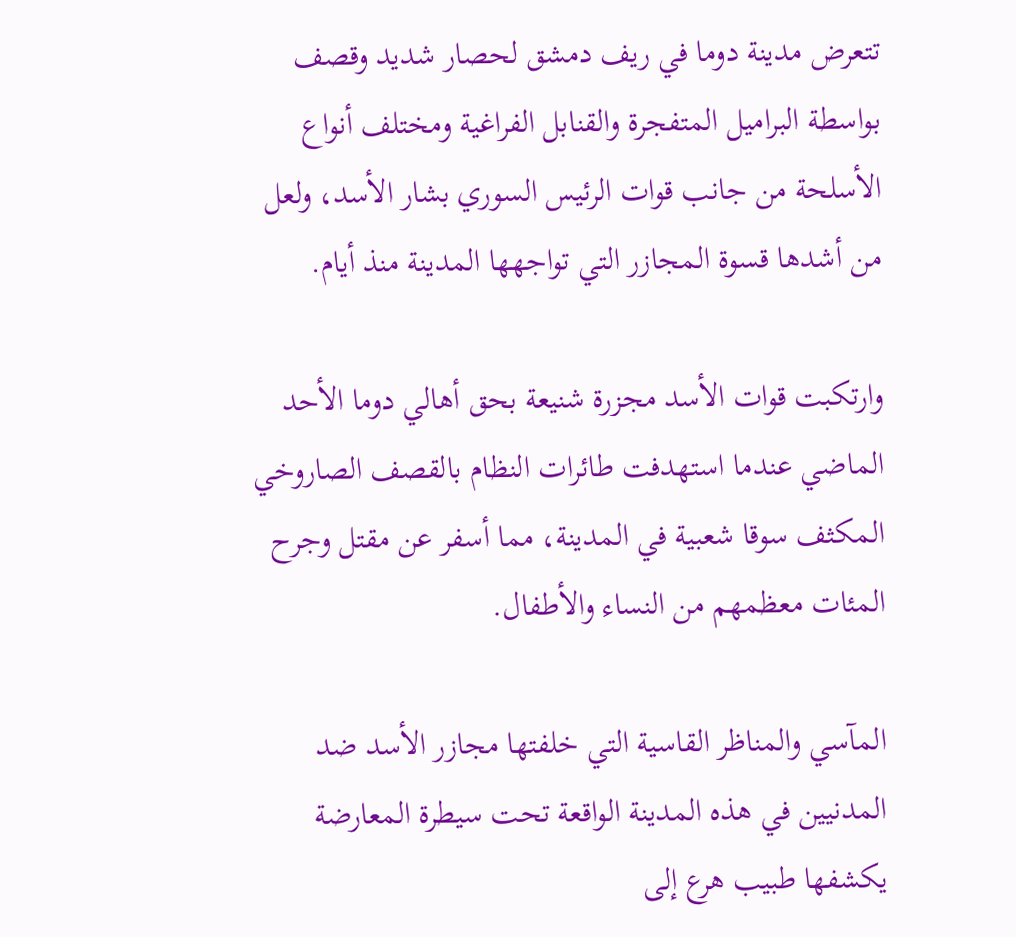تتعرض مدينة دوما في ريف دمشق لحصار شديد وقصف بواسطة البراميل المتفجرة والقنابل الفراغية ومختلف أنواع الأسلحة من جانب قوات الرئيس السوري بشار الأسد، ولعل من أشدها قسوة المجازر التي تواجهها المدينة منذ أيام.

وارتکبت قوات الأسد مجزرة شنيعة بحق أهالي دوما الأحد الماضي عندما استهدفت طائرات النظام بالقصف الصاروخي المکثف سوقا شعبية في المدينة، مما أسفر عن مقتل وجرح المئات معظمهم من النساء والأطفال.

المآسي والمناظر القاسية التي خلفتها مجازر الأسد ضد المدنيين في هذه المدينة الواقعة تحت سيطرة المعارضة يکشفها طبيب هرع إلی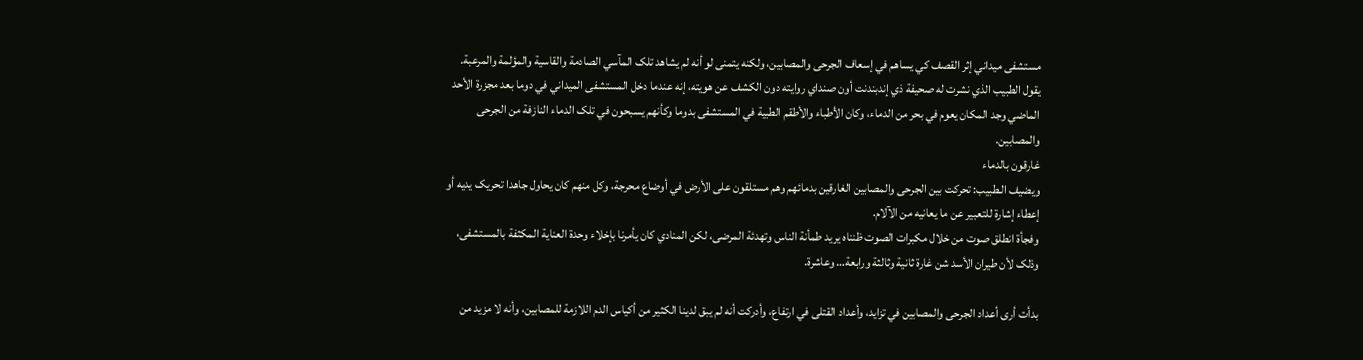مستشفی ميداني إثر القصف کي يساهم في إسعاف الجرحی والمصابين، ولکنه يتمنی لو أنه لم يشاهد تلک المآسي الصادمة والقاسية والمؤلمة والمرعبة.
يقول الطبيب الذي نشرت له صحيفة ذي إندبندنت أون صنداي روايته دون الکشف عن هويته، إنه عندما دخل المستشفی الميداني في دوما بعد مجزرة الأحد الماضي وجد المکان يعوم في بحر من الدماء، وکان الأطباء والأطقم الطبية في المستشفی بدوما وکأنهم يسبحون في تلک الدماء النازفة من الجرحی والمصابين.
غارقون بالدماء
ويضيف الـطبيب: تحرکت بين الجرحی والمصابين الغارقين بدمائهم وهم مستلقون علی الأرض في أوضاع محرجة، وکل منهم کان يحاول جاهدا تحريک يديه أو إعطاء إشارة للتعبير عن ما يعانيه من الآلام.
وفجأة انطلق صوت من خلال مکبرات الصوت ظنناه يريد طمأنة الناس وتهدئة المرضی، لکن المنادي کان يأمرنا بإخلاء وحدة العناية المکثفة بالمستشفی، وذلک لأن طيران الأسد شن غارة ثانية وثالثة ورابعة… وعاشرة.

بدأت أری أعداد الجرحی والمصابين في تزايد، وأعداد القتلی في ارتفاع، وأدرکت أنه لم يبق لدينا الکثير من أکياس الدم اللازمة للمصابين، وأنه لا مزيد من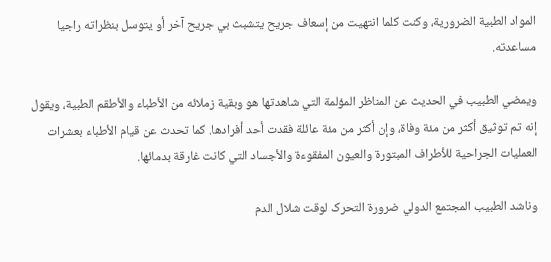المواد الطبية الضرورية، وکنت کلما انتهيت من إسعاف جريح يتشبث بي جريح آخر أو يتوسل بنظراته راجيا مساعدته.

ويمضي الطبيب في الحديث عن المناظر المؤلمة التي شاهدتها هو وبقية زملائه من الأطباء والأطقم الطبية، ويقول إنه تم توثيق أکثر من مئة وفاة، وإن أکثر من مئة عائلة فقدت أحد أفرادها. کما تحدث عن قيام الأطباء بعشرات العمليات الجراحية للأطراف المبتورة والعيون المفقوءة والأجساد التي کانت غارقة بدمائها.

وناشد الطبيب المجتمع الدولي ضرورة التحرک لوقت شلال الدم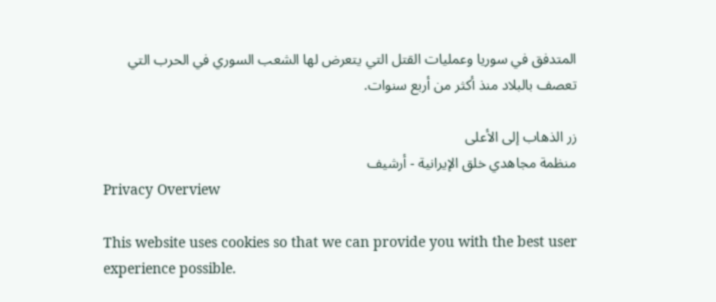المتدفق في سوريا وعمليات القتل التي يتعرض لها الشعب السوري في الحرب التي تعصف بالبلاد منذ أکثر من أربع سنوات.

زر الذهاب إلى الأعلى
منظمة مجاهدي خلق الإيرانية - أرشیف
Privacy Overview

This website uses cookies so that we can provide you with the best user experience possible.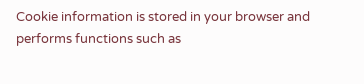Cookie information is stored in your browser and performs functions such as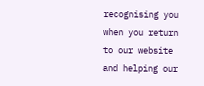recognising you when you return to our website and helping our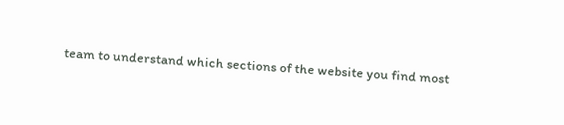team to understand which sections of the website you find most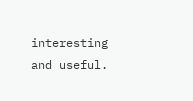interesting and useful.